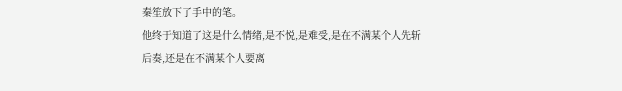秦笙放下了手中的笔。
他终于知道了这是什么情绪,是不悦,是难受,是在不满某个人先斩后奏,还是在不满某个人要离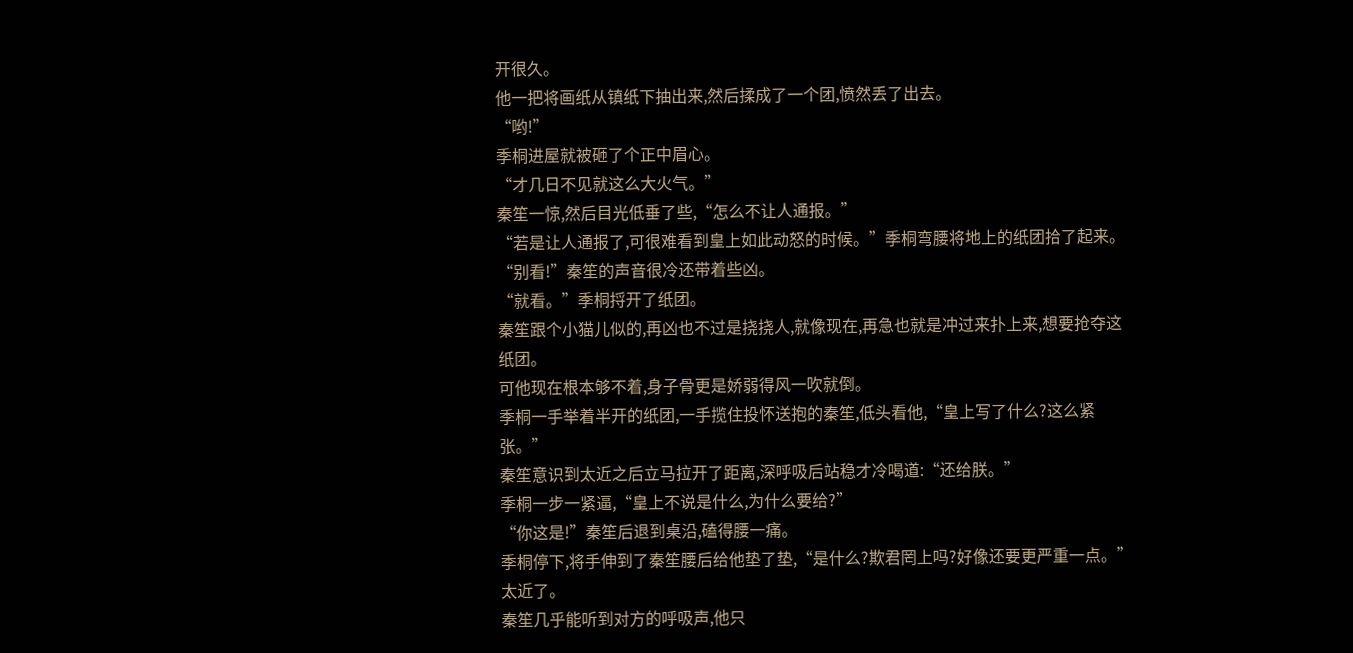开很久。
他一把将画纸从镇纸下抽出来,然后揉成了一个团,愤然丢了出去。
“哟!”
季桐进屋就被砸了个正中眉心。
“才几日不见就这么大火气。”
秦笙一惊,然后目光低垂了些,“怎么不让人通报。”
“若是让人通报了,可很难看到皇上如此动怒的时候。”季桐弯腰将地上的纸团拾了起来。
“别看!”秦笙的声音很冷还带着些凶。
“就看。”季桐捋开了纸团。
秦笙跟个小猫儿似的,再凶也不过是挠挠人,就像现在,再急也就是冲过来扑上来,想要抢夺这纸团。
可他现在根本够不着,身子骨更是娇弱得风一吹就倒。
季桐一手举着半开的纸团,一手揽住投怀送抱的秦笙,低头看他,“皇上写了什么?这么紧张。”
秦笙意识到太近之后立马拉开了距离,深呼吸后站稳才冷喝道:“还给朕。”
季桐一步一紧逼,“皇上不说是什么,为什么要给?”
“你这是!”秦笙后退到桌沿,磕得腰一痛。
季桐停下,将手伸到了秦笙腰后给他垫了垫,“是什么?欺君罔上吗?好像还要更严重一点。”
太近了。
秦笙几乎能听到对方的呼吸声,他只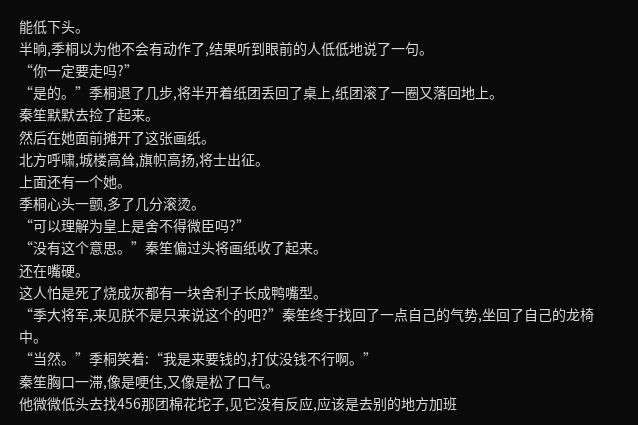能低下头。
半晌,季桐以为他不会有动作了,结果听到眼前的人低低地说了一句。
“你一定要走吗?”
“是的。”季桐退了几步,将半开着纸团丢回了桌上,纸团滚了一圈又落回地上。
秦笙默默去捡了起来。
然后在她面前摊开了这张画纸。
北方呼啸,城楼高耸,旗帜高扬,将士出征。
上面还有一个她。
季桐心头一颤,多了几分滚烫。
“可以理解为皇上是舍不得微臣吗?”
“没有这个意思。”秦笙偏过头将画纸收了起来。
还在嘴硬。
这人怕是死了烧成灰都有一块舍利子长成鸭嘴型。
“季大将军,来见朕不是只来说这个的吧?”秦笙终于找回了一点自己的气势,坐回了自己的龙椅中。
“当然。”季桐笑着:“我是来要钱的,打仗没钱不行啊。”
秦笙胸口一滞,像是哽住,又像是松了口气。
他微微低头去找456那团棉花坨子,见它没有反应,应该是去别的地方加班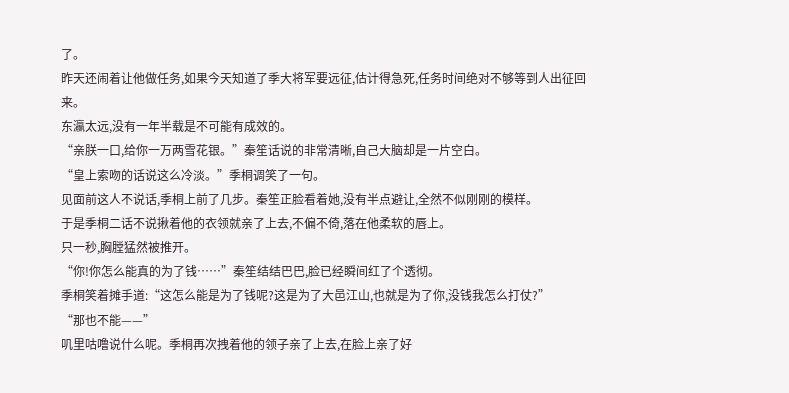了。
昨天还闹着让他做任务,如果今天知道了季大将军要远征,估计得急死,任务时间绝对不够等到人出征回来。
东瀛太远,没有一年半载是不可能有成效的。
“亲朕一口,给你一万两雪花银。”秦笙话说的非常清晰,自己大脑却是一片空白。
“皇上索吻的话说这么冷淡。”季桐调笑了一句。
见面前这人不说话,季桐上前了几步。秦笙正脸看着她,没有半点避让,全然不似刚刚的模样。
于是季桐二话不说揪着他的衣领就亲了上去,不偏不倚,落在他柔软的唇上。
只一秒,胸膛猛然被推开。
“你!你怎么能真的为了钱……”秦笙结结巴巴,脸已经瞬间红了个透彻。
季桐笑着摊手道:“这怎么能是为了钱呢?这是为了大邑江山,也就是为了你,没钱我怎么打仗?”
“那也不能——”
叽里咕噜说什么呢。季桐再次拽着他的领子亲了上去,在脸上亲了好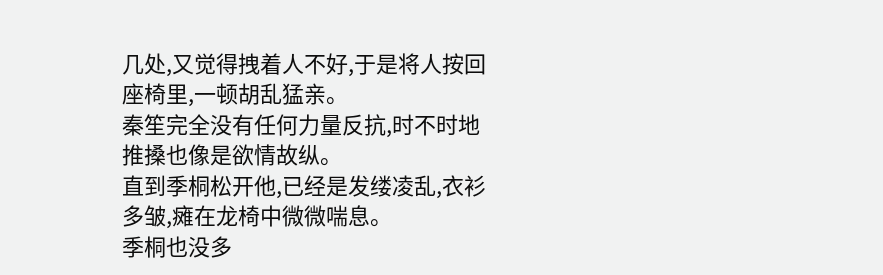几处,又觉得拽着人不好,于是将人按回座椅里,一顿胡乱猛亲。
秦笙完全没有任何力量反抗,时不时地推搡也像是欲情故纵。
直到季桐松开他,已经是发缕凌乱,衣衫多皱,瘫在龙椅中微微喘息。
季桐也没多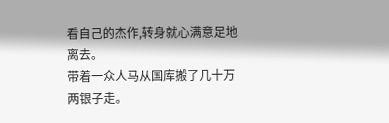看自己的杰作,转身就心满意足地离去。
带着一众人马从国库搬了几十万两银子走。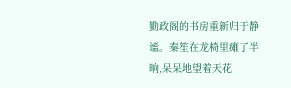勤政阁的书房重新归于静谧。秦笙在龙椅里瘫了半晌,呆呆地望着天花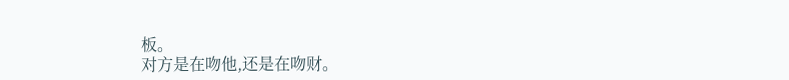板。
对方是在吻他,还是在吻财。